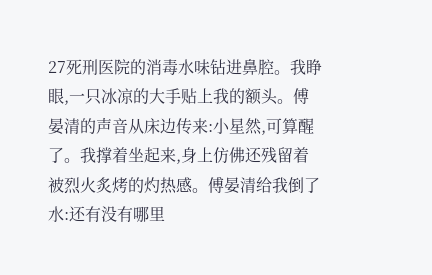27死刑医院的消毒水味钻进鼻腔。我睁眼,一只冰凉的大手贴上我的额头。傅晏清的声音从床边传来:小星然,可算醒了。我撑着坐起来,身上仿佛还残留着被烈火炙烤的灼热感。傅晏清给我倒了水:还有没有哪里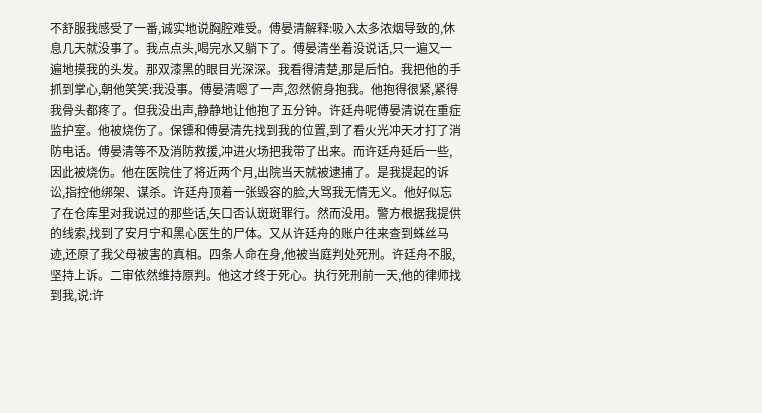不舒服我感受了一番,诚实地说胸腔难受。傅晏清解释:吸入太多浓烟导致的,休息几天就没事了。我点点头,喝完水又躺下了。傅晏清坐着没说话,只一遍又一遍地摸我的头发。那双漆黑的眼目光深深。我看得清楚,那是后怕。我把他的手抓到掌心,朝他笑笑:我没事。傅晏清嗯了一声,忽然俯身抱我。他抱得很紧,紧得我骨头都疼了。但我没出声,静静地让他抱了五分钟。许廷舟呢傅晏清说在重症监护室。他被烧伤了。保镖和傅晏清先找到我的位置,到了看火光冲天才打了消防电话。傅晏清等不及消防救援,冲进火场把我带了出来。而许廷舟延后一些,因此被烧伤。他在医院住了将近两个月,出院当天就被逮捕了。是我提起的诉讼,指控他绑架、谋杀。许廷舟顶着一张毁容的脸,大骂我无情无义。他好似忘了在仓库里对我说过的那些话,矢口否认斑斑罪行。然而没用。警方根据我提供的线索,找到了安月宁和黑心医生的尸体。又从许廷舟的账户往来查到蛛丝马迹,还原了我父母被害的真相。四条人命在身,他被当庭判处死刑。许廷舟不服,坚持上诉。二审依然维持原判。他这才终于死心。执行死刑前一天,他的律师找到我,说:许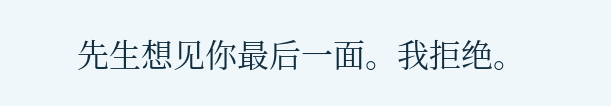先生想见你最后一面。我拒绝。